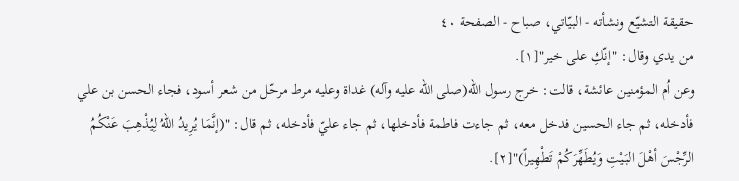حقيقة التشيّع ونشأته - البيّاتي، صباح - الصفحة ٤٠
من يدي وقال: "إنّكِ على خير"[١].
وعن اُم المؤمنين عائشة، قالت: خرج رسول الله(صلى الله عليه وآله) غداة وعليه مرط مرحّل من شعر أسود، فجاء الحسن بن علي فأدخله، ثم جاء الحسين فدخل معه، ثم جاءت فاطمة فأدخلها، ثم جاء عليّ فأدخله، ثم قال: "(إنَّمَا يُرِيدُ اللهُ لِيُذْهِبَ عَنْكُمُ الرِّجْسَ أهْلَ البَـيْتِ وَيُطَهِّرَكُمْ تَطْهِيراً)"[٢].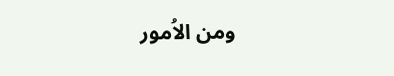ومن الاُمور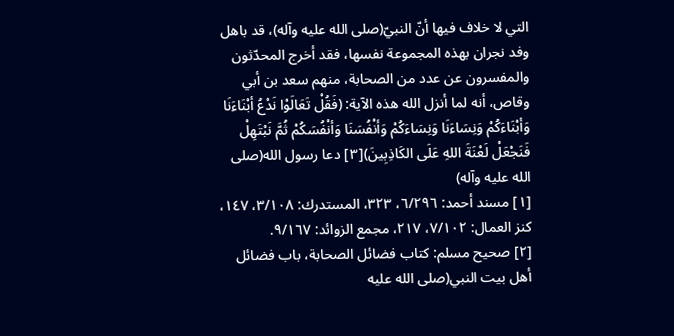التي لا خلاف فيها أنّ النبيّ(صلى الله عليه وآله)، قد باهل وفد نجران بهذه المجموعة نفسها، فقد أخرج المحدّثون والمفسرون عن عدد من الصحابة، منهم سعد بن أبي وقاص، أنه لما أنزل الله هذه الآية: (فَقُلْ تَعَالَوْا نَدْعُ أبْنَاءَنَا وَأبْنَاءَكُمْ وَنِسَاءَنَا وَنِسَاءَكُمْ وَأنْفُسَنَا وَأنْفُسَكُمْ ثُمَّ نَبْتَهِلْ فَنَجْعَلْ لَعْنَةَ اللهِ عَلَى الكَاذِبِينَ)[٣] دعا رسول الله(صلى الله عليه وآله)
[١] مسند أحمد: ٦/٢٩٦، ٣٢٣، المستدرك: ٣/١٠٨، ١٤٧، كنز العمال: ٧/١٠٢، ٢١٧، مجمع الزوائد: ٩/١٦٧.
[٢] صحيح مسلم: كتاب فضائل الصحابة، باب فضائل أهل بيت النبي(صلى الله عليه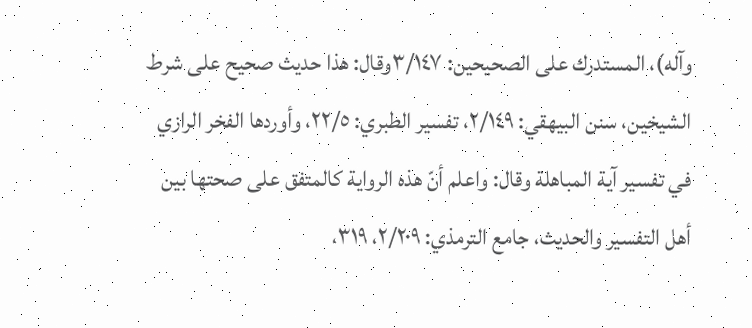وآله)، المستدرك على الصحيحين: ٣/١٤٧وقال: هذا حديث صحيح على شرط الشيخين، سنن البيهقي: ٢/١٤٩، تفسير الطبري: ٢٢/٥، وأوردها الفخر الرازي في تفسير آية المباهلة وقال: واعلم أنّ هذه الرواية كالمتفق على صحتها بين أهل التفسير والحديث، جامع الترمذي: ٢/٢٠٩، ٣١٩،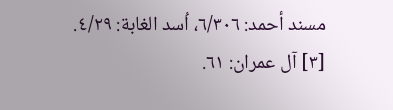مسند أحمد: ٦/٣٠٦، اُسد الغابة: ٤/٢٩.
[٣] آل عمران: ٦١.